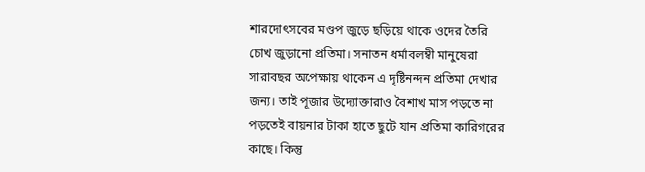শারদোৎসবের মণ্ডপ জুড়ে ছড়িয়ে থাকে ওদের তৈরি চোখ জুড়ানো প্রতিমা। সনাতন ধর্মাবলম্বী মানুষেরা সারাবছর অপেক্ষায় থাকেন এ দৃষ্টিনন্দন প্রতিমা দেখার জন্য। তাই পূজার উদ্যোক্তারাও বৈশাখ মাস পড়তে না পড়তেই বায়নার টাকা হাতে ছুটে যান প্রতিমা কারিগরের কাছে। কিন্তু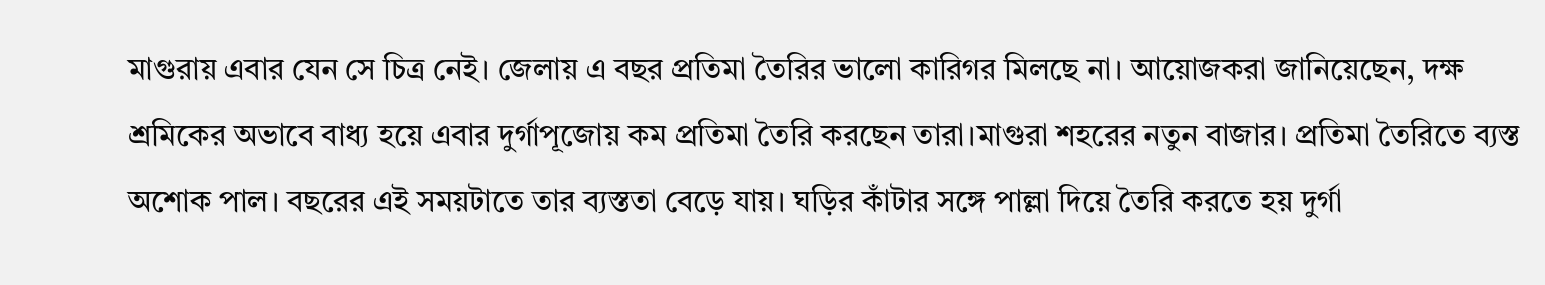মাগুরায় এবার যেন সে চিত্র নেই। জেলায় এ বছর প্রতিমা তৈরির ভালো কারিগর মিলছে না। আয়োজকরা জানিয়েছেন, দক্ষ শ্রমিকের অভাবে বাধ্য হয়ে এবার দুর্গাপূজোয় কম প্রতিমা তৈরি করছেন তারা।মাগুরা শহরের নতুন বাজার। প্রতিমা তৈরিতে ব্যস্ত অশোক পাল। বছরের এই সময়টাতে তার ব্যস্ততা বেড়ে যায়। ঘড়ির কাঁটার সঙ্গে পাল্লা দিয়ে তৈরি করতে হয় দুর্গা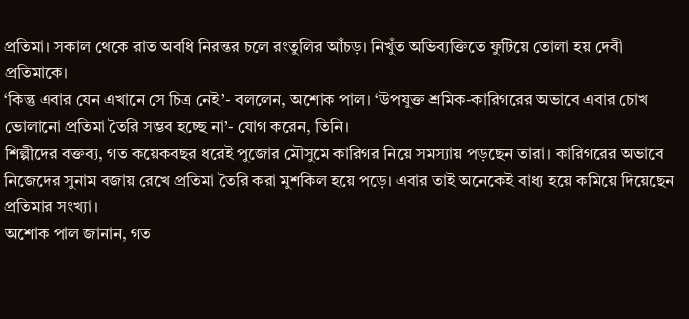প্রতিমা। সকাল থেকে রাত অবধি নিরন্তর চলে রংতুলির আঁচড়। নিখুঁত অভিব্যক্তিতে ফুটিয়ে তোলা হয় দেবী প্রতিমাকে।
‘কিন্তু এবার যেন এখানে সে চিত্র নেই’- বললেন, অশোক পাল। ‘উপযুক্ত শ্রমিক-কারিগরের অভাবে এবার চোখ ভোলানো প্রতিমা তৈরি সম্ভব হচ্ছে না’- যোগ করেন, তিনি।
শিল্পীদের বক্তব্য, গত কয়েকবছর ধরেই পুজোর মৌসুমে কারিগর নিয়ে সমস্যায় পড়ছেন তারা। কারিগরের অভাবে নিজেদের সুনাম বজায় রেখে প্রতিমা তৈরি করা মুশকিল হয়ে পড়ে। এবার তাই অনেকেই বাধ্য হয়ে কমিয়ে দিয়েছেন প্রতিমার সংখ্যা।
অশোক পাল জানান, গত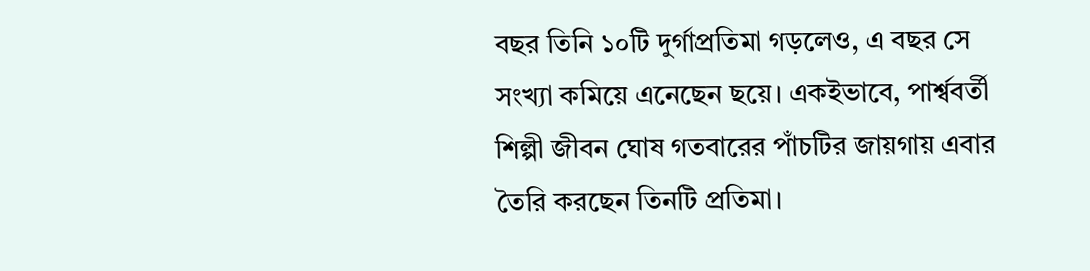বছর তিনি ১০টি দুর্গাপ্রতিমা গড়লেও, এ বছর সে সংখ্যা কমিয়ে এনেছেন ছয়ে। একইভাবে, পার্শ্ববর্তী শিল্পী জীবন ঘোষ গতবারের পাঁচটির জায়গায় এবার তৈরি করছেন তিনটি প্রতিমা।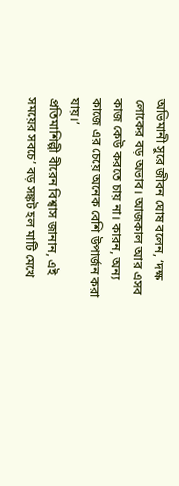অভিমানী সুরে জীবন ঘোষ বলেন, ‘দক্ষ লোকের বড় অভাব। আজকাল আর এসব কাজ কেউ করতে চায় না। কারন, অন্য কাজে এর চেয়ে অনেক বেশি উপার্জন করা যায়।’
প্রতিমাশিল্পী বীরেন বিশ্বাস জানান, এই সময়ের সবচে’ বড় সঙ্কট হল মাটি মেখে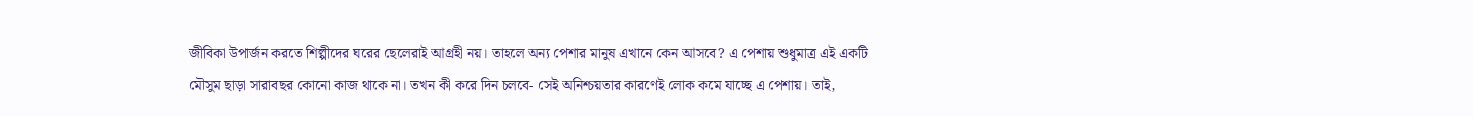জীবিকা উপার্জন করতে শিল্পীদের ঘরের ছেলেরাই আগ্রহী নয়। তাহলে অন্য পেশার মানুষ এখানে কেন আসবে? এ পেশায় শুধুমাত্র এই একটি মৌসুম ছাড়া সারাবছর কোনো কাজ থাকে না। তখন কী করে দিন চলবে- সেই অনিশ্চয়তার কারণেই লোক কমে যাচ্ছে এ পেশায়। তাই,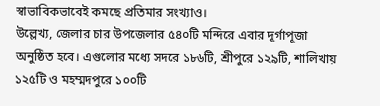স্বাভাবিকভাবেই কমছে প্রতিমার সংখ্যাও।
উল্লেখ্য, জেলার চার উপজেলার ৫৪০টি মন্দিরে এবার দূর্গাপূজা অনুষ্ঠিত হবে। এগুলোর মধ্যে সদরে ১৮৬টি, শ্রীপুরে ১২৯টি, শালিখায় ১২৫টি ও মহম্মদপুরে ১০০টি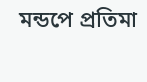মন্ডপে প্রতিমা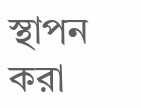স্থাপন করা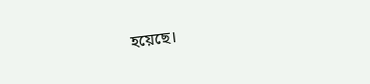হয়েছে।